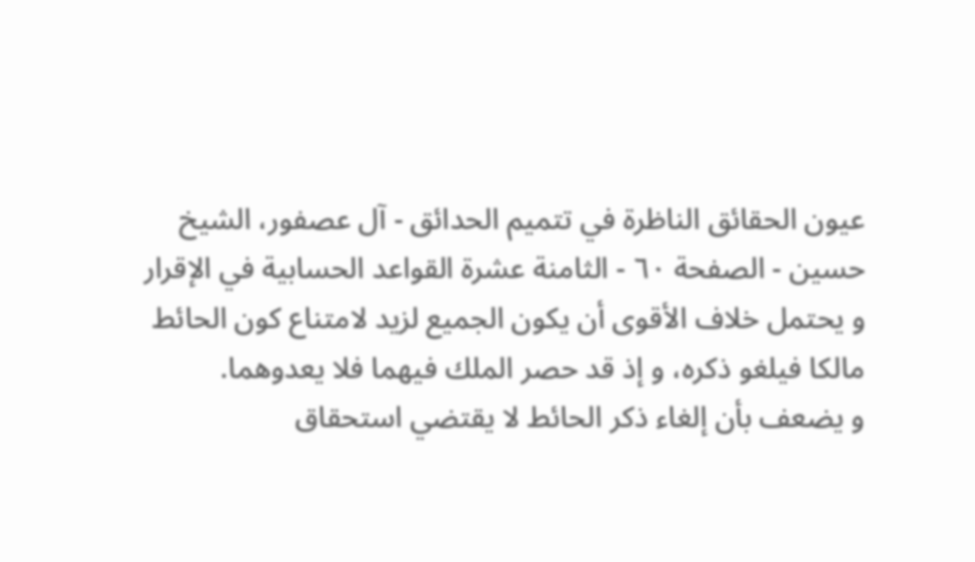عيون الحقائق الناظرة في تتميم الحدائق - آل عصفور، الشيخ حسين - الصفحة ٦٠ - الثامنة عشرة القواعد الحسابية في الإقرار
و يحتمل خلاف الأقوى أن يكون الجميع لزيد لامتناع كون الحائط مالكا فيلغو ذكره، و إذ قد حصر الملك فيهما فلا يعدوهما.
و يضعف بأن إلغاء ذكر الحائط لا يقتضي استحقاق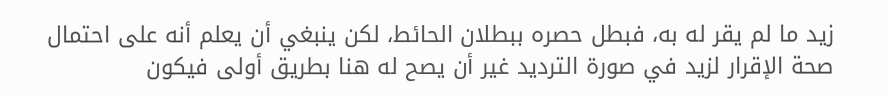زيد ما لم يقر له به، فبطل حصره ببطلان الحائط، لكن ينبغي أن يعلم أنه على احتمال صحة الإقرار لزيد في صورة الترديد غير أن يصح له هنا بطريق أولى فيكون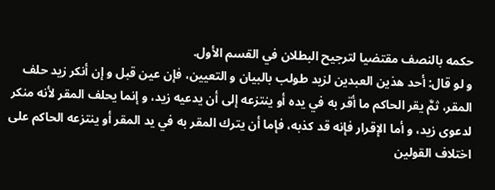حكمه بالنصف مقتضيا لترجيح البطلان في القسم الأول.
و لو قال: أحد هذين العبدين لزيد طولب بالبيان و التعيين، فإن عين قبل و إن أنكر زيد حلف المقر، ثمَّ يقر الحاكم ما أقر به في يده أو ينتزعه إلى أن يدعيه زيد، و إنما يحلف المقر لأنه منكر لدعوى زيد، و أما الإقرار فإنه قد كذبه، فإما أن يترك المقر به في يد المقر أو ينتزعه الحاكم على اختلاف القولين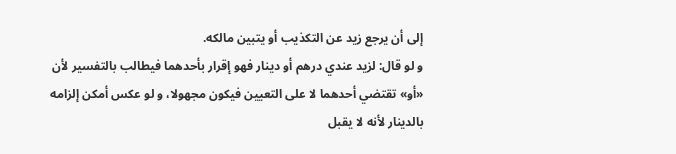إلى أن يرجع زيد عن التكذيب أو يتبين مالكه.
و لو قال: لزيد عندي درهم أو دينار فهو إقرار بأحدهما فيطالب بالتفسير لأن «أو» تقتضي أحدهما لا على التعيين فيكون مجهولا، و لو عكس أمكن إلزامه بالدينار لأنه لا يقبل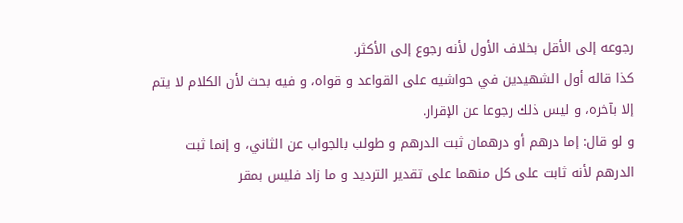رجوعه إلى الأقل بخلاف الأول لأنه رجوع إلى الأكثر.
كذا قاله أول الشهيدين في حواشيه على القواعد و قواه، و فيه بحث لأن الكلام لا يتم إلا بآخره، و ليس ذلك رجوعا عن الإقرار.
و لو قال: إما درهم أو درهمان ثبت الدرهم و طولب بالجواب عن الثاني، و إنما ثبت الدرهم لأنه ثابت على كل منهما على تقدير الترديد و ما زاد فليس بمقر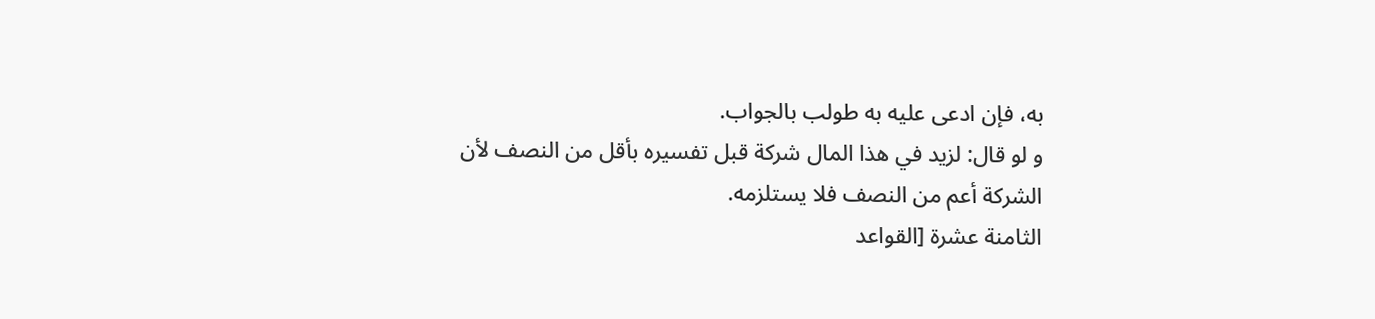به، فإن ادعى عليه به طولب بالجواب.
و لو قال: لزيد في هذا المال شركة قبل تفسيره بأقل من النصف لأن الشركة أعم من النصف فلا يستلزمه.
الثامنة عشرة [القواعد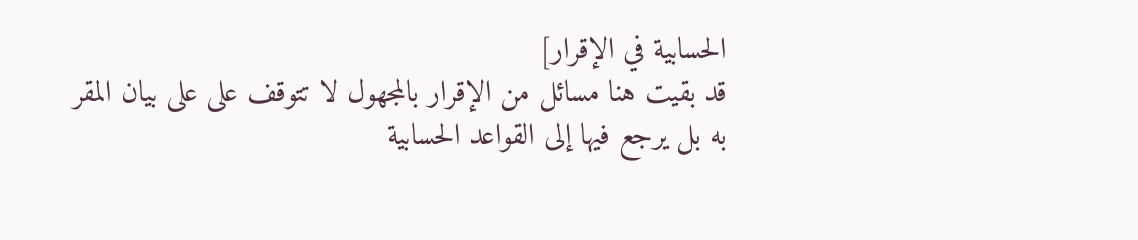الحسابية في الإقرار]
قد بقيت هنا مسائل من الإقرار بالمجهول لا تتوقف على على بيان المقر به بل يرجع فيها إلى القواعد الحسابية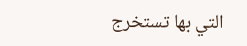التي بها تستخرج